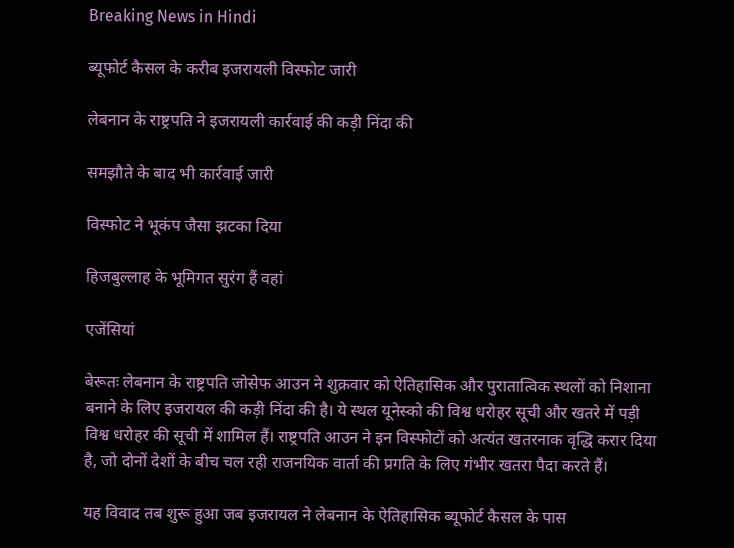Breaking News in Hindi

ब्यूफोर्ट कैसल के करीब इजरायली विस्फोट जारी

लेबनान के राष्ट्रपति ने इजरायली कार्रवाई की कड़ी निंदा की

समझौते के बाद भी कार्रवाई जारी

विस्फोट ने भूकंप जैसा झटका दिया

हिजबुल्लाह के भूमिगत सुरंग हैं वहां

एजेंसियां

बेरूतः लेबनान के राष्ट्रपति जोसेफ आउन ने शुक्रवार को ऐतिहासिक और पुरातात्विक स्थलों को निशाना बनाने के लिए इजरायल की कड़ी निंदा की है। ये स्थल यूनेस्को की विश्व धरोहर सूची और खतरे में पड़ी विश्व धरोहर की सूची में शामिल हैं। राष्ट्रपति आउन ने इन विस्फोटों को अत्यंत खतरनाक वृद्धि करार दिया है, जो दोनों देशों के बीच चल रही राजनयिक वार्ता की प्रगति के लिए गंभीर खतरा पैदा करते हैं।

यह विवाद तब शुरू हुआ जब इजरायल ने लेबनान के ऐतिहासिक ब्यूफोर्ट कैसल के पास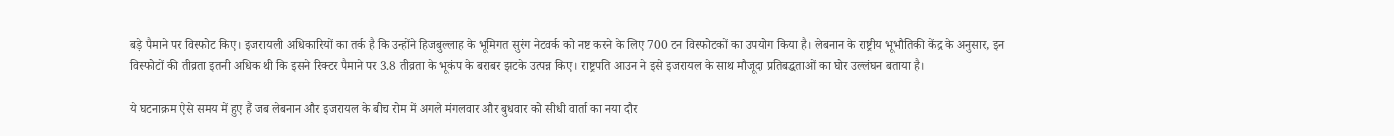बड़े पैमाने पर विस्फोट किए। इजरायली अधिकारियों का तर्क है कि उन्होंने हिजबुल्लाह के भूमिगत सुरंग नेटवर्क को नष्ट करने के लिए 700 टन विस्फोटकों का उपयोग किया है। लेबनान के राष्ट्रीय भूभौतिकी केंद्र के अनुसार, इन विस्फोटों की तीव्रता इतनी अधिक थी कि इसने रिक्टर पैमाने पर 3.8 तीव्रता के भूकंप के बराबर झटके उत्पन्न किए। राष्ट्रपति आउन ने इसे इजरायल के साथ मौजूदा प्रतिबद्धताओं का घोर उल्लंघन बताया है।

ये घटनाक्रम ऐसे समय में हुए हैं जब लेबनान और इजरायल के बीच रोम में अगले मंगलवार और बुधवार को सीधी वार्ता का नया दौर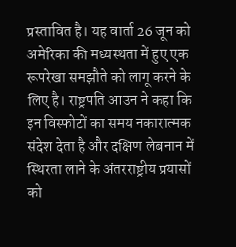प्रस्तावित है। यह वार्ता 26 जून को अमेरिका की मध्यस्थता में हुए एक रूपरेखा समझौते को लागू करने के लिए है। राष्ट्रपति आउन ने कहा कि इन विस्फोटों का समय नकारात्मक संदेश देता है और दक्षिण लेबनान में स्थिरता लाने के अंतरराष्ट्रीय प्रयासों को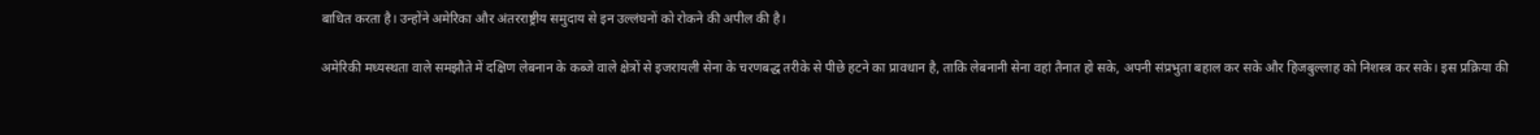बाधित करता है। उन्होंने अमेरिका और अंतरराष्ट्रीय समुदाय से इन उल्लंघनों को रोकने की अपील की है।

अमेरिकी मध्यस्थता वाले समझौते में दक्षिण लेबनान के कब्जे वाले क्षेत्रों से इजरायली सेना के चरणबद्ध तरीके से पीछे हटने का प्रावधान है, ताकि लेबनानी सेना वहां तैनात हो सके, अपनी संप्रभुता बहाल कर सके और हिजबुल्लाह को निशस्त्र कर सके। इस प्रक्रिया की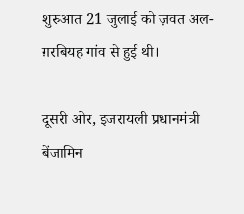शुरुआत 21 जुलाई को ज़वत अल-ग़रबियह गांव से हुई थी।

दूसरी ओर, इजरायली प्रधानमंत्री बेंजामिन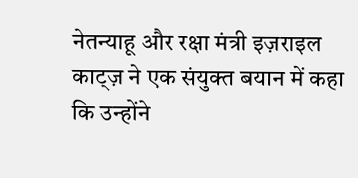नेतन्याहू और रक्षा मंत्री इज़राइल काट्ज़ ने एक संयुक्त बयान में कहा कि उन्होंने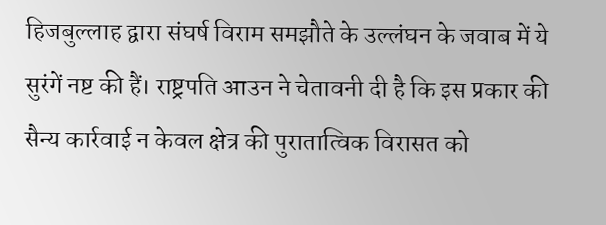हिजबुल्लाह द्वारा संघर्ष विराम समझौते के उल्लंघन के जवाब में ये सुरंगें नष्ट की हैं। राष्ट्रपति आउन ने चेतावनी दी है कि इस प्रकार की सैन्य कार्रवाई न केवल क्षेत्र की पुरातात्विक विरासत को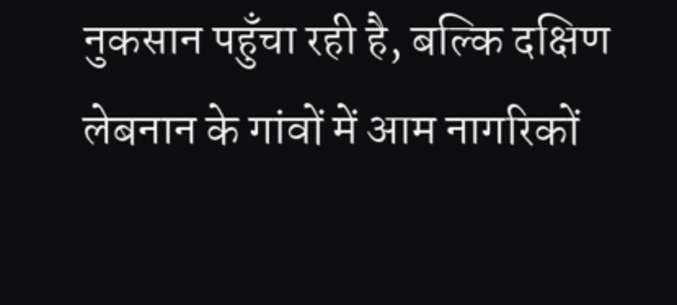नुकसान पहुँचा रही है, बल्कि दक्षिण लेबनान के गांवों में आम नागरिकों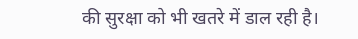की सुरक्षा को भी खतरे में डाल रही है।